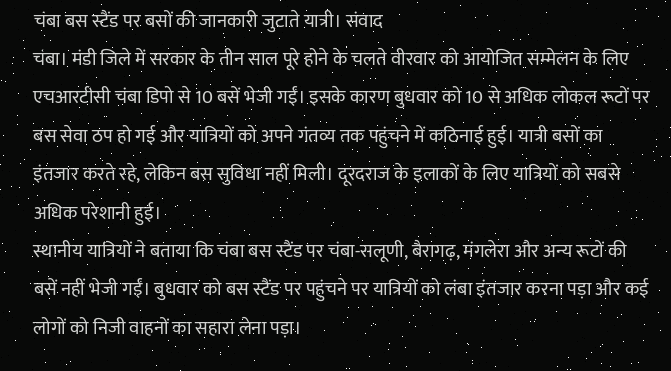चंबा बस स्टैंड पर बसों की जानकारी जुटाते यात्री। संवाद
चंबा। मंडी जिले में सरकार के तीन साल पूरे होने के चलते वीरवार को आयोजित सम्मेलन के लिए एचआरटीसी चंबा डिपो से 10 बसें भेजी गईं। इसके कारण बुधवार को 10 से अधिक लोकल रूटों पर बस सेवा ठप हो गई और यात्रियों को अपने गंतव्य तक पहुंचने में कठिनाई हुई। यात्री बसों का इंतजार करते रहे, लेकिन बस सुविधा नहीं मिली। दूरदराज के इलाकों के लिए यात्रियों को सबसे अधिक परेशानी हुई।
स्थानीय यात्रियों ने बताया कि चंबा बस स्टैंड पर चंबा-सलूणी, बैरागढ़, मंगलेरा और अन्य रूटों की बसें नहीं भेजी गईं। बुधवार को बस स्टैंड पर पहुंचने पर यात्रियों को लंबा इंतजार करना पड़ा और कई लोगों को निजी वाहनों का सहारा लेना पड़ा।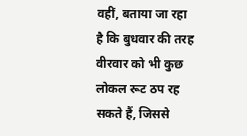वहीं, बताया जा रहा है कि बुधवार की तरह वीरवार को भी कुछ लोकल रूट ठप रह सकते हैं, जिससे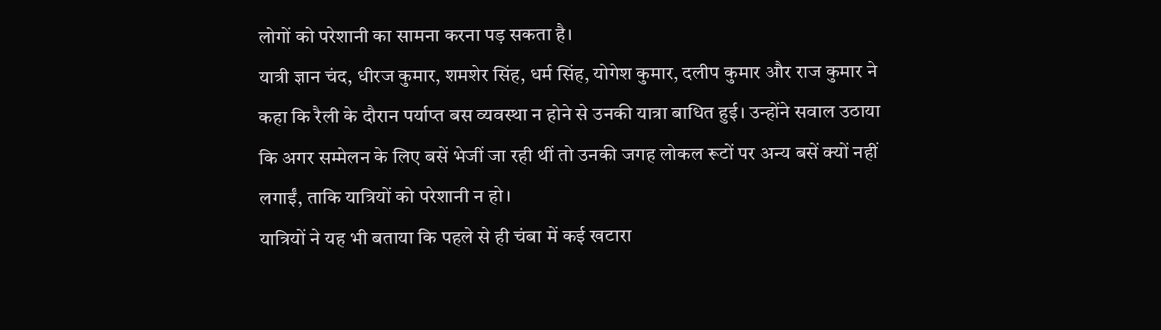लोगों को परेशानी का सामना करना पड़ सकता है।
यात्री ज्ञान चंद, धीरज कुमार, शमशेर सिंह, धर्म सिंह, योगेश कुमार, दलीप कुमार और राज कुमार ने कहा कि रैली के दौरान पर्याप्त बस व्यवस्था न होने से उनकी यात्रा बाधित हुई। उन्होंने सवाल उठाया कि अगर सम्मेलन के लिए बसें भेजीं जा रही थीं तो उनकी जगह लोकल रूटों पर अन्य बसें क्यों नहीं लगाईं, ताकि यात्रियों को परेशानी न हो।
यात्रियों ने यह भी बताया कि पहले से ही चंबा में कई खटारा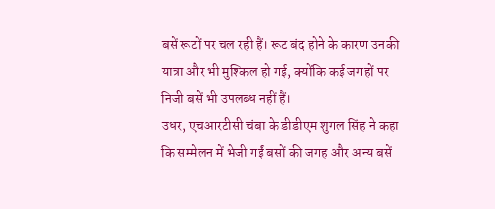बसें रूटों पर चल रही हैं। रूट बंद होने के कारण उनकी यात्रा और भी मुश्किल हो गई, क्योंकि कई जगहों पर निजी बसें भी उपलब्ध नहीं हैं।
उधर, एचआरटीसी चंबा के डीडीएम शुगल सिंह ने कहा कि सम्मेलन में भेजी गईं बसों की जगह और अन्य बसें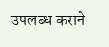उपलब्ध कराने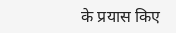के प्रयास किए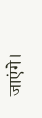जाएंगे।